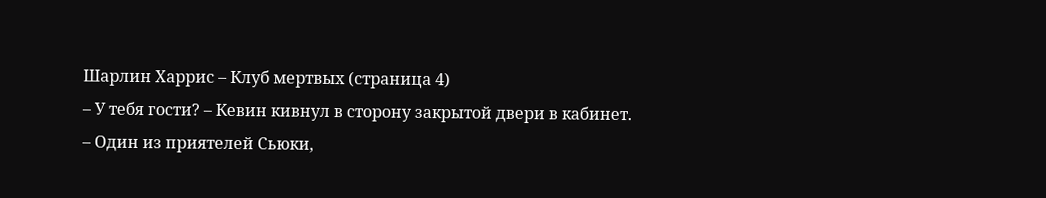Шарлин Харрис – Клуб мертвых (страница 4)
– У тебя гости? – Кевин кивнул в сторону закрытой двери в кабинет.
– Один из приятелей Сьюки,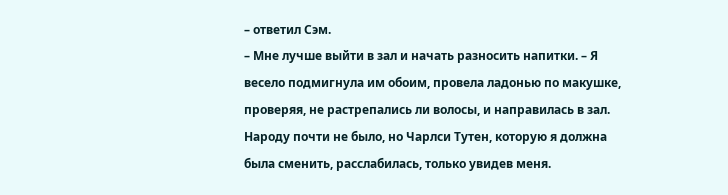– ответил Сэм.
– Мне лучше выйти в зал и начать разносить напитки. – Я весело подмигнула им обоим, провела ладонью по макушке, проверяя, не растрепались ли волосы, и направилась в зал. Народу почти не было, но Чарлси Тутен, которую я должна была сменить, расслабилась, только увидев меня.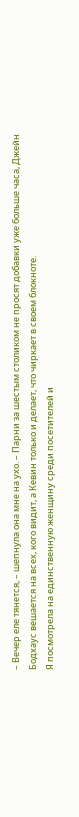– Вечер еле тянется, – шепнула она мне на ухо. – Парни за шестым столиком не просят добавки уже больше часа, Джейн Бодхаус вешается на всех, кого видит, а Кевин только и делает, что чиркает в своем блокноте.
Я посмотрела на единственную женщину среди посетителей и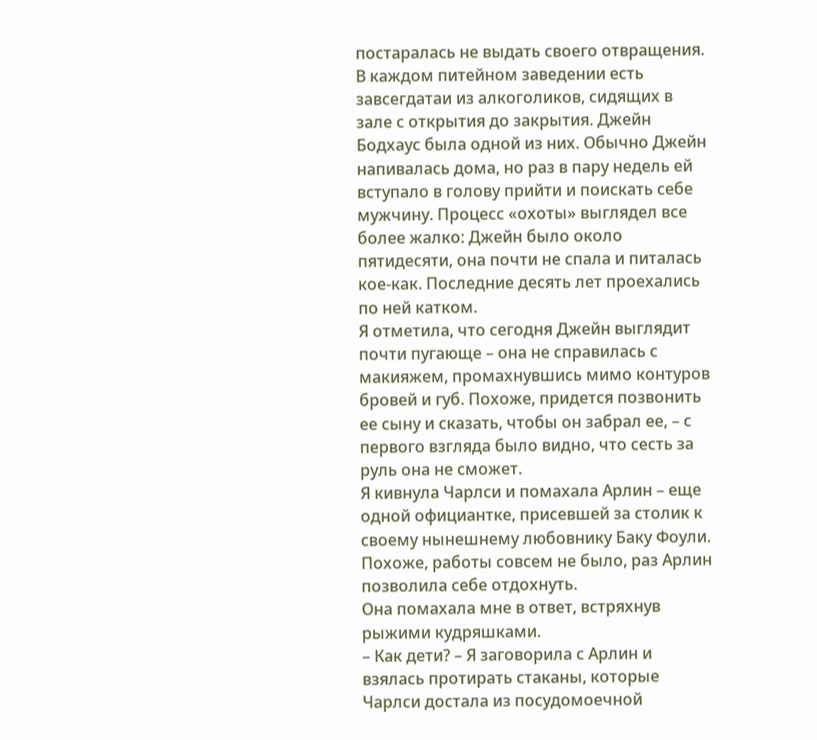постаралась не выдать своего отвращения. В каждом питейном заведении есть завсегдатаи из алкоголиков, сидящих в зале с открытия до закрытия. Джейн Бодхаус была одной из них. Обычно Джейн напивалась дома, но раз в пару недель ей вступало в голову прийти и поискать себе мужчину. Процесс «охоты» выглядел все более жалко: Джейн было около пятидесяти, она почти не спала и питалась кое-как. Последние десять лет проехались по ней катком.
Я отметила, что сегодня Джейн выглядит почти пугающе – она не справилась с макияжем, промахнувшись мимо контуров бровей и губ. Похоже, придется позвонить ее сыну и сказать, чтобы он забрал ее, – с первого взгляда было видно, что сесть за руль она не сможет.
Я кивнула Чарлси и помахала Арлин – еще одной официантке, присевшей за столик к своему нынешнему любовнику Баку Фоули. Похоже, работы совсем не было, раз Арлин позволила себе отдохнуть.
Она помахала мне в ответ, встряхнув рыжими кудряшками.
– Как дети? – Я заговорила с Арлин и взялась протирать стаканы, которые Чарлси достала из посудомоечной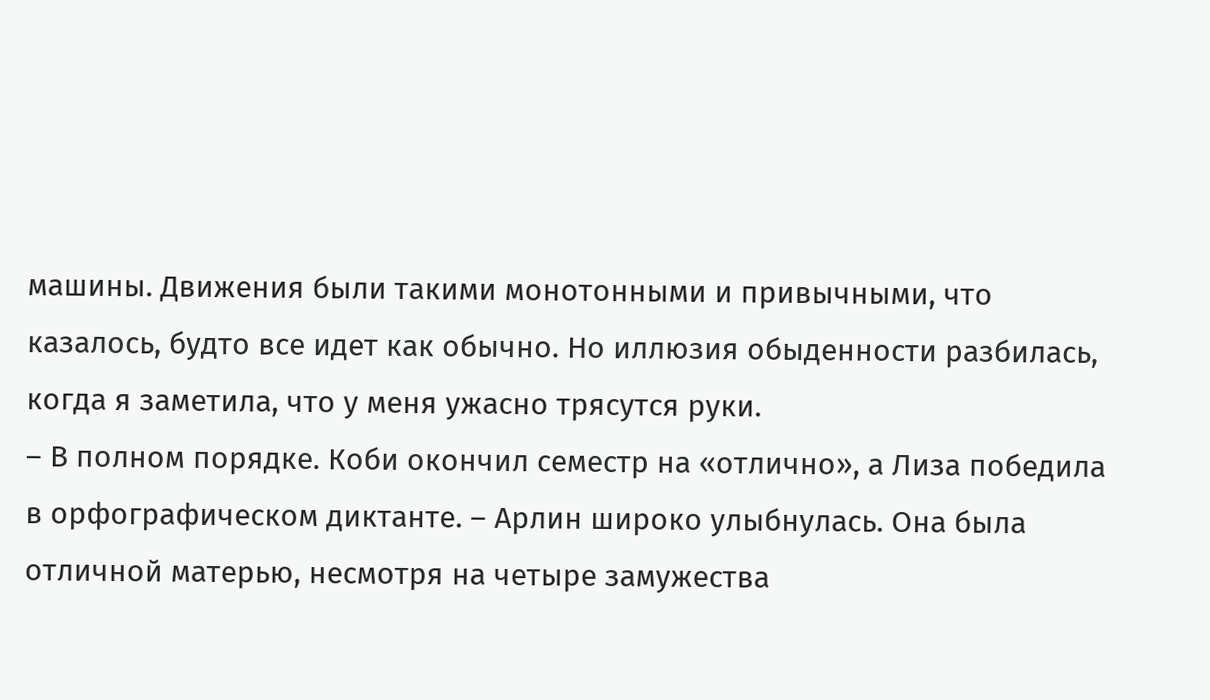машины. Движения были такими монотонными и привычными, что казалось, будто все идет как обычно. Но иллюзия обыденности разбилась, когда я заметила, что у меня ужасно трясутся руки.
– В полном порядке. Коби окончил семестр на «отлично», а Лиза победила в орфографическом диктанте. – Арлин широко улыбнулась. Она была отличной матерью, несмотря на четыре замужества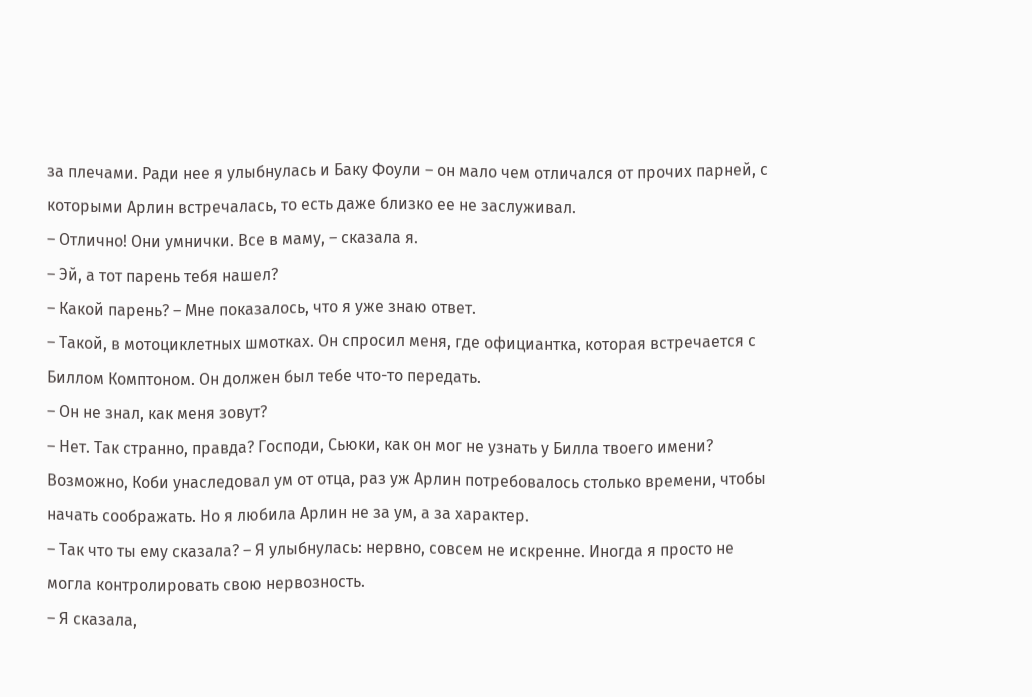за плечами. Ради нее я улыбнулась и Баку Фоули – он мало чем отличался от прочих парней, с которыми Арлин встречалась, то есть даже близко ее не заслуживал.
– Отлично! Они умнички. Все в маму, – сказала я.
– Эй, а тот парень тебя нашел?
– Какой парень? – Мне показалось, что я уже знаю ответ.
– Такой, в мотоциклетных шмотках. Он спросил меня, где официантка, которая встречается с Биллом Комптоном. Он должен был тебе что-то передать.
– Он не знал, как меня зовут?
– Нет. Так странно, правда? Господи, Сьюки, как он мог не узнать у Билла твоего имени?
Возможно, Коби унаследовал ум от отца, раз уж Арлин потребовалось столько времени, чтобы начать соображать. Но я любила Арлин не за ум, а за характер.
– Так что ты ему сказала? – Я улыбнулась: нервно, совсем не искренне. Иногда я просто не могла контролировать свою нервозность.
– Я сказала,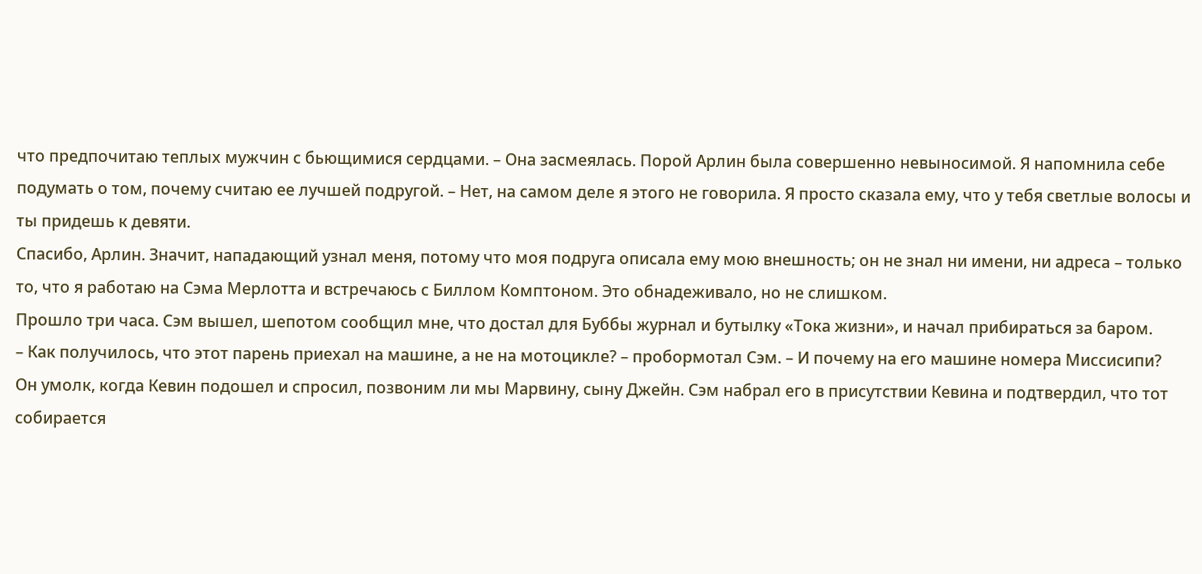что предпочитаю теплых мужчин с бьющимися сердцами. – Она засмеялась. Порой Арлин была совершенно невыносимой. Я напомнила себе подумать о том, почему считаю ее лучшей подругой. – Нет, на самом деле я этого не говорила. Я просто сказала ему, что у тебя светлые волосы и ты придешь к девяти.
Спасибо, Арлин. Значит, нападающий узнал меня, потому что моя подруга описала ему мою внешность; он не знал ни имени, ни адреса – только то, что я работаю на Сэма Мерлотта и встречаюсь с Биллом Комптоном. Это обнадеживало, но не слишком.
Прошло три часа. Сэм вышел, шепотом сообщил мне, что достал для Буббы журнал и бутылку «Тока жизни», и начал прибираться за баром.
– Как получилось, что этот парень приехал на машине, а не на мотоцикле? – пробормотал Сэм. – И почему на его машине номера Миссисипи?
Он умолк, когда Кевин подошел и спросил, позвоним ли мы Марвину, сыну Джейн. Сэм набрал его в присутствии Кевина и подтвердил, что тот собирается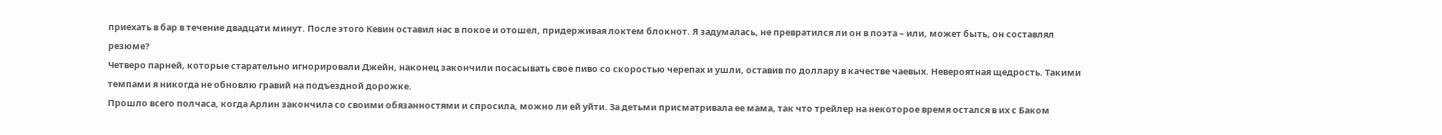приехать в бар в течение двадцати минут. После этого Кевин оставил нас в покое и отошел, придерживая локтем блокнот. Я задумалась, не превратился ли он в поэта – или, может быть, он составлял резюме?
Четверо парней, которые старательно игнорировали Джейн, наконец закончили посасывать свое пиво со скоростью черепах и ушли, оставив по доллару в качестве чаевых. Невероятная щедрость. Такими темпами я никогда не обновлю гравий на подъездной дорожке.
Прошло всего полчаса, когда Арлин закончила со своими обязанностями и спросила, можно ли ей уйти. За детьми присматривала ее мама, так что трейлер на некоторое время остался в их с Баком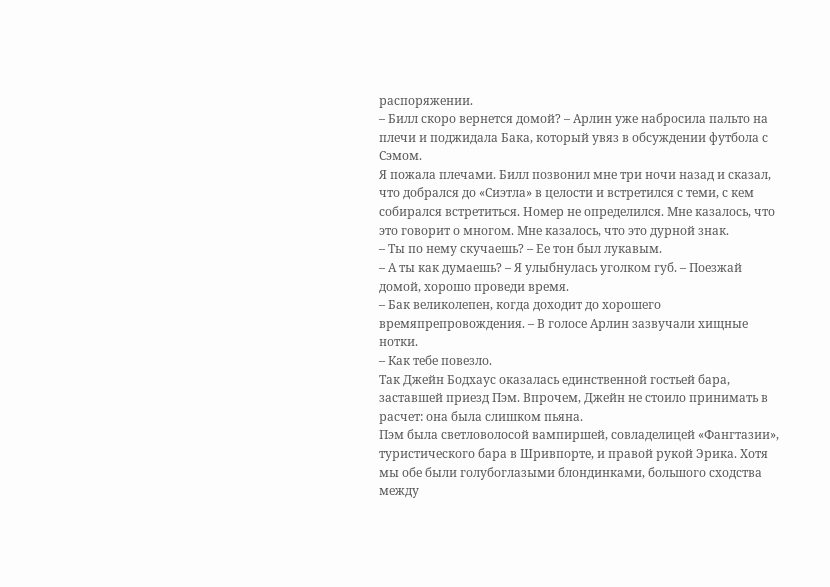распоряжении.
– Билл скоро вернется домой? – Арлин уже набросила пальто на плечи и поджидала Бака, который увяз в обсуждении футбола с Сэмом.
Я пожала плечами. Билл позвонил мне три ночи назад и сказал, что добрался до «Сиэтла» в целости и встретился с теми, с кем собирался встретиться. Номер не определился. Мне казалось, что это говорит о многом. Мне казалось, что это дурной знак.
– Ты по нему скучаешь? – Ее тон был лукавым.
– А ты как думаешь? – Я улыбнулась уголком губ. – Поезжай домой, хорошо проведи время.
– Бак великолепен, когда доходит до хорошего времяпрепровождения. – В голосе Арлин зазвучали хищные нотки.
– Как тебе повезло.
Так Джейн Бодхаус оказалась единственной гостьей бара, заставшей приезд Пэм. Впрочем, Джейн не стоило принимать в расчет: она была слишком пьяна.
Пэм была светловолосой вампиршей, совладелицей «Фангтазии», туристического бара в Шривпорте, и правой рукой Эрика. Хотя мы обе были голубоглазыми блондинками, большого сходства между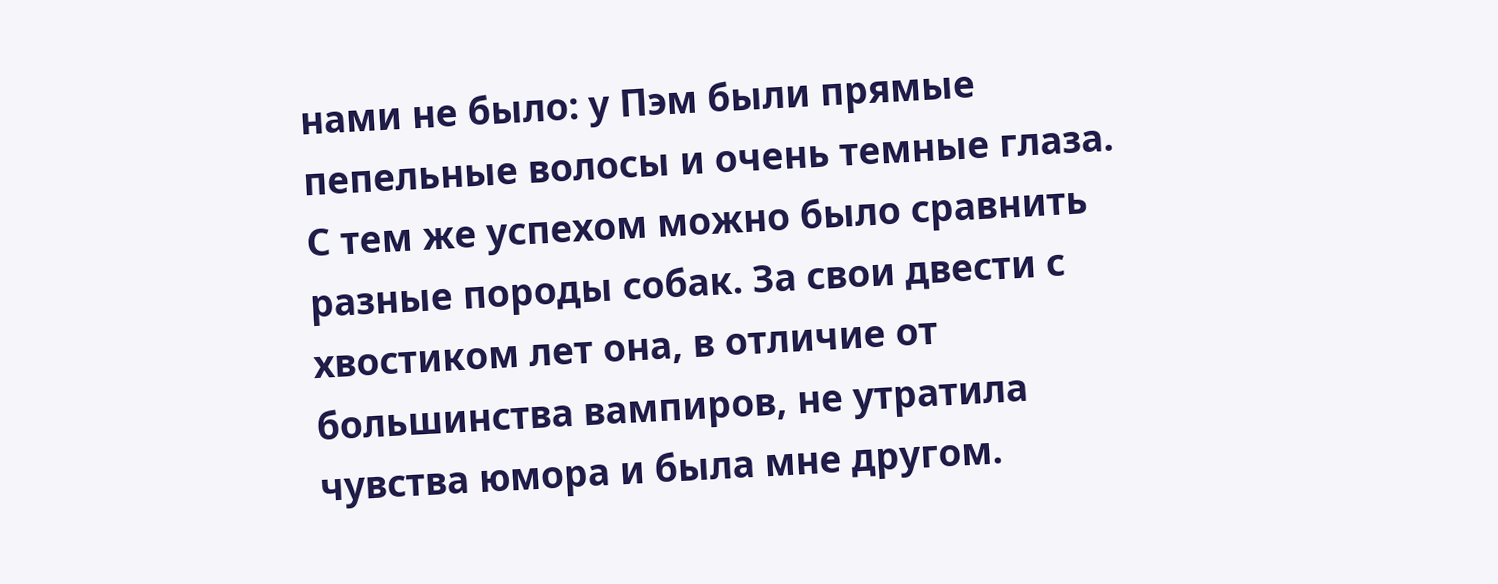нами не было: у Пэм были прямые пепельные волосы и очень темные глаза. С тем же успехом можно было сравнить разные породы собак. За свои двести с хвостиком лет она, в отличие от большинства вампиров, не утратила чувства юмора и была мне другом.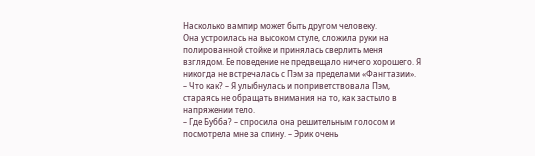Насколько вампир может быть другом человеку.
Она устроилась на высоком стуле, сложила руки на полированной стойке и принялась сверлить меня взглядом. Ее поведение не предвещало ничего хорошего. Я никогда не встречалась с Пэм за пределами «Фангтазии».
– Что как? – Я улыбнулась и поприветствовала Пэм, стараясь не обращать внимания на то, как застыло в напряжении тело.
– Где Бубба? – спросила она решительным голосом и посмотрела мне за спину. – Эрик очень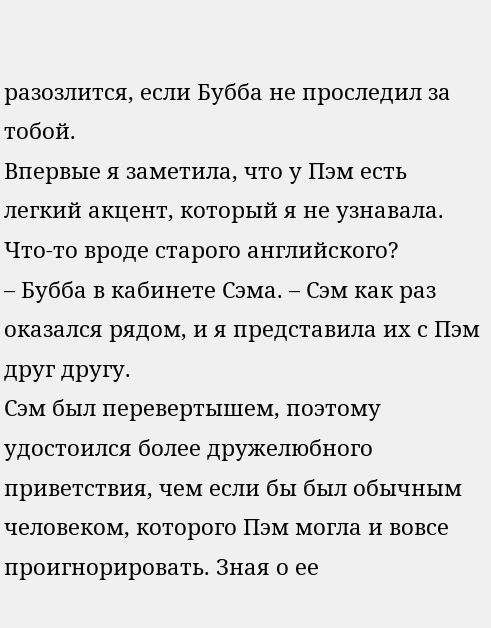разозлится, если Бубба не проследил за тобой.
Впервые я заметила, что у Пэм есть легкий акцент, который я не узнавала. Что-то вроде старого английского?
– Бубба в кабинете Сэма. – Сэм как раз оказался рядом, и я представила их с Пэм друг другу.
Сэм был перевертышем, поэтому удостоился более дружелюбного приветствия, чем если бы был обычным человеком, которого Пэм могла и вовсе проигнорировать. Зная о ее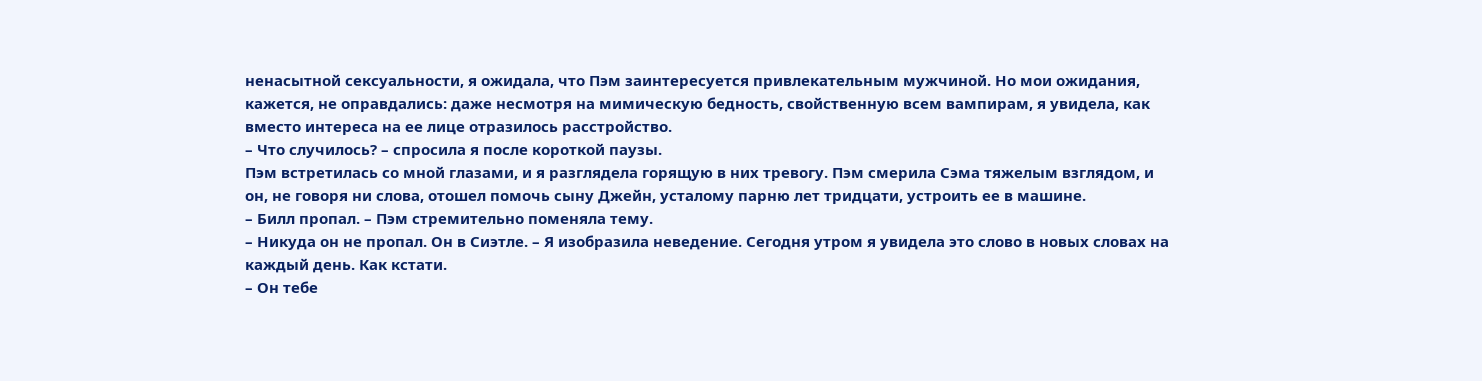ненасытной сексуальности, я ожидала, что Пэм заинтересуется привлекательным мужчиной. Но мои ожидания, кажется, не оправдались: даже несмотря на мимическую бедность, свойственную всем вампирам, я увидела, как вместо интереса на ее лице отразилось расстройство.
– Что случилось? – спросила я после короткой паузы.
Пэм встретилась со мной глазами, и я разглядела горящую в них тревогу. Пэм смерила Сэма тяжелым взглядом, и он, не говоря ни слова, отошел помочь сыну Джейн, усталому парню лет тридцати, устроить ее в машине.
– Билл пропал. – Пэм стремительно поменяла тему.
– Никуда он не пропал. Он в Сиэтле. – Я изобразила неведение. Сегодня утром я увидела это слово в новых словах на каждый день. Как кстати.
– Он тебе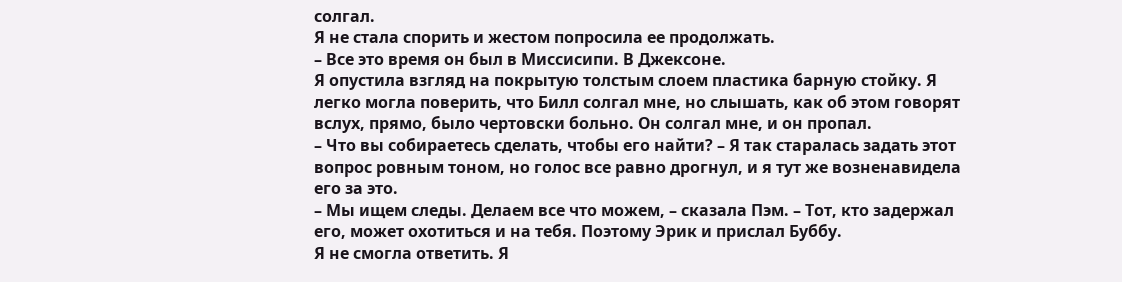солгал.
Я не стала спорить и жестом попросила ее продолжать.
– Все это время он был в Миссисипи. В Джексоне.
Я опустила взгляд на покрытую толстым слоем пластика барную стойку. Я легко могла поверить, что Билл солгал мне, но слышать, как об этом говорят вслух, прямо, было чертовски больно. Он солгал мне, и он пропал.
– Что вы собираетесь сделать, чтобы его найти? – Я так старалась задать этот вопрос ровным тоном, но голос все равно дрогнул, и я тут же возненавидела его за это.
– Мы ищем следы. Делаем все что можем, – сказала Пэм. – Тот, кто задержал его, может охотиться и на тебя. Поэтому Эрик и прислал Буббу.
Я не смогла ответить. Я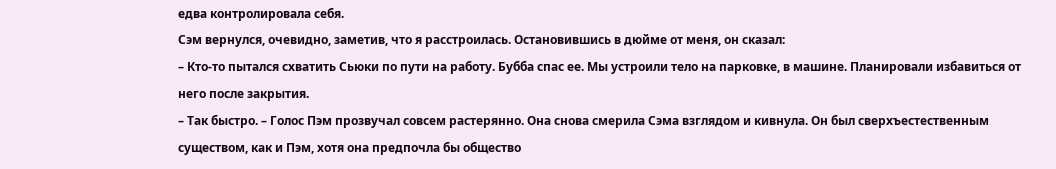едва контролировала себя.
Сэм вернулся, очевидно, заметив, что я расстроилась. Остановившись в дюйме от меня, он сказал:
– Кто-то пытался схватить Сьюки по пути на работу. Бубба спас ее. Мы устроили тело на парковке, в машине. Планировали избавиться от него после закрытия.
– Так быстро. – Голос Пэм прозвучал совсем растерянно. Она снова смерила Сэма взглядом и кивнула. Он был сверхъестественным существом, как и Пэм, хотя она предпочла бы общество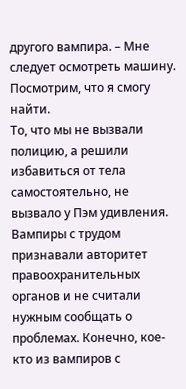другого вампира. – Мне следует осмотреть машину. Посмотрим, что я смогу найти.
То, что мы не вызвали полицию, а решили избавиться от тела самостоятельно, не вызвало у Пэм удивления. Вампиры с трудом признавали авторитет правоохранительных органов и не считали нужным сообщать о проблемах. Конечно, кое-кто из вампиров с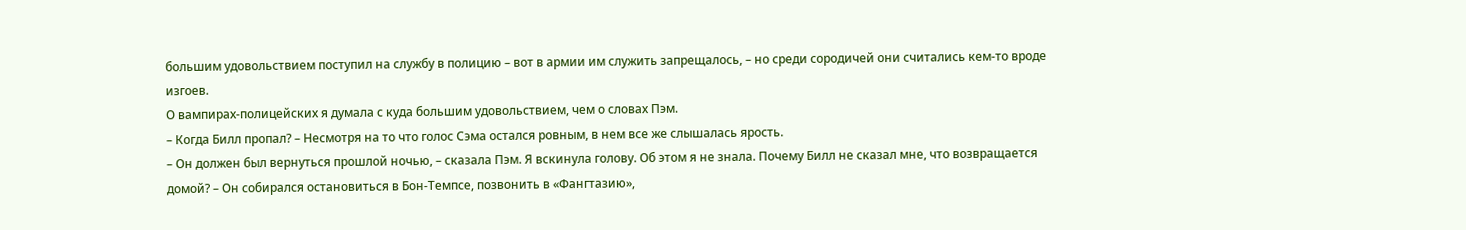большим удовольствием поступил на службу в полицию – вот в армии им служить запрещалось, – но среди сородичей они считались кем-то вроде изгоев.
О вампирах-полицейских я думала с куда большим удовольствием, чем о словах Пэм.
– Когда Билл пропал? – Несмотря на то что голос Сэма остался ровным, в нем все же слышалась ярость.
– Он должен был вернуться прошлой ночью, – сказала Пэм. Я вскинула голову. Об этом я не знала. Почему Билл не сказал мне, что возвращается домой? – Он собирался остановиться в Бон-Темпсе, позвонить в «Фангтазию»,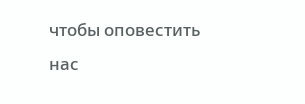чтобы оповестить нас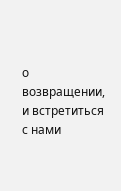о возвращении, и встретиться с нами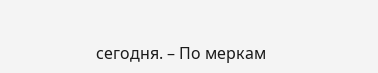сегодня. – По меркам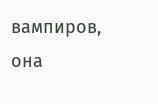вампиров, она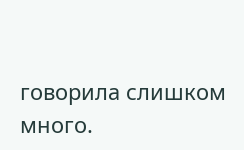говорила слишком много.